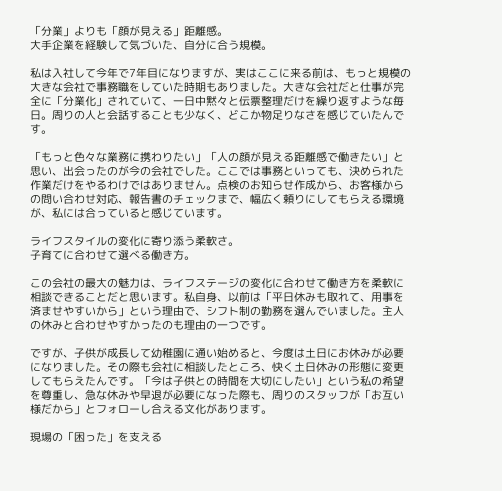「分業」よりも「顔が見える」距離感。
大手企業を経験して気づいた、自分に合う規模。

私は入社して今年で7年目になりますが、実はここに来る前は、もっと規模の大きな会社で事務職をしていた時期もありました。大きな会社だと仕事が完全に「分業化」されていて、一日中黙々と伝票整理だけを繰り返すような毎日。周りの人と会話することも少なく、どこか物足りなさを感じていたんです。

「もっと色々な業務に携わりたい」「人の顔が見える距離感で働きたい」と思い、出会ったのが今の会社でした。ここでは事務といっても、決められた作業だけをやるわけではありません。点検のお知らせ作成から、お客様からの問い合わせ対応、報告書のチェックまで、幅広く頼りにしてもらえる環境が、私には合っていると感じています。

ライフスタイルの変化に寄り添う柔軟さ。
子育てに合わせて選べる働き方。

この会社の最大の魅力は、ライフステージの変化に合わせて働き方を柔軟に相談できることだと思います。私自身、以前は「平日休みも取れて、用事を済ませやすいから」という理由で、シフト制の勤務を選んでいました。主人の休みと合わせやすかったのも理由の一つです。

ですが、子供が成長して幼稚園に通い始めると、今度は土日にお休みが必要になりました。その際も会社に相談したところ、快く土日休みの形態に変更してもらえたんです。「今は子供との時間を大切にしたい」という私の希望を尊重し、急な休みや早退が必要になった際も、周りのスタッフが「お互い様だから」とフォローし合える文化があります。

現場の「困った」を支える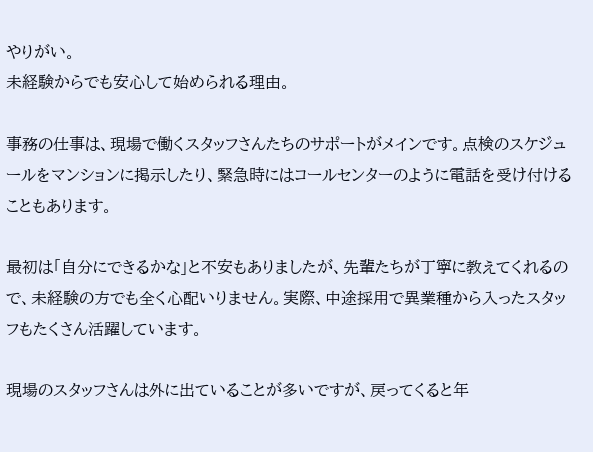やりがい。
未経験からでも安心して始められる理由。

事務の仕事は、現場で働くスタッフさんたちのサポートがメインです。点検のスケジュールをマンションに掲示したり、緊急時にはコールセンターのように電話を受け付けることもあります。

最初は「自分にできるかな」と不安もありましたが、先輩たちが丁寧に教えてくれるので、未経験の方でも全く心配いりません。実際、中途採用で異業種から入ったスタッフもたくさん活躍しています。

現場のスタッフさんは外に出ていることが多いですが、戻ってくると年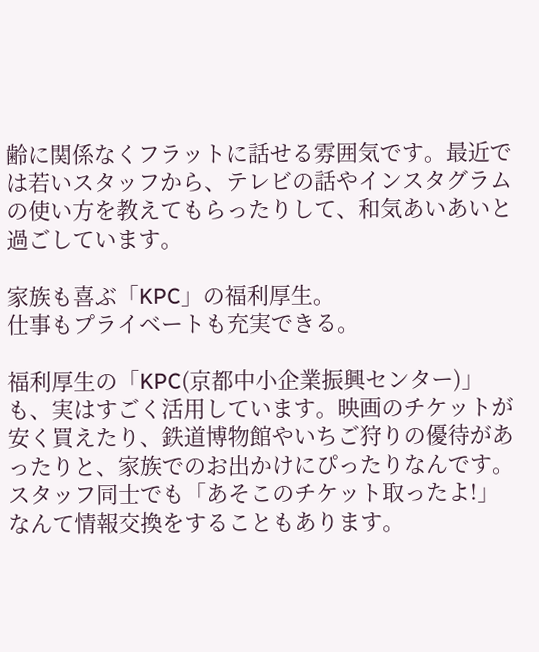齢に関係なくフラットに話せる雰囲気です。最近では若いスタッフから、テレビの話やインスタグラムの使い方を教えてもらったりして、和気あいあいと過ごしています。

家族も喜ぶ「KPC」の福利厚生。
仕事もプライベートも充実できる。

福利厚生の「KPC(京都中小企業振興センター)」も、実はすごく活用しています。映画のチケットが安く買えたり、鉄道博物館やいちご狩りの優待があったりと、家族でのお出かけにぴったりなんです。スタッフ同士でも「あそこのチケット取ったよ!」なんて情報交換をすることもあります。